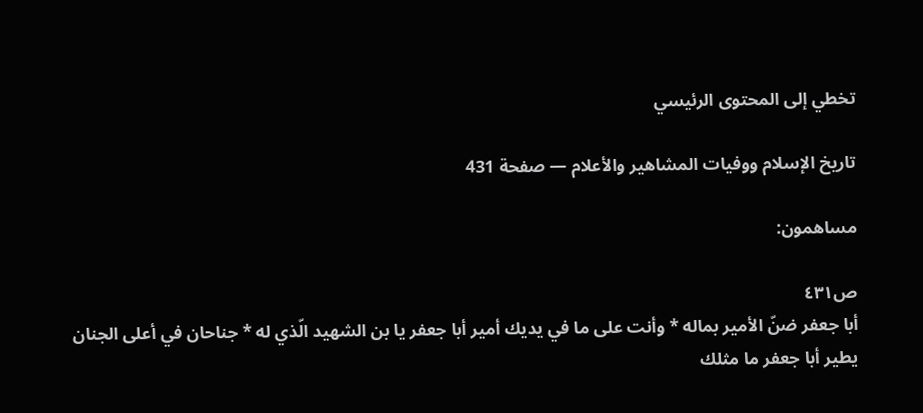تخطي إلى المحتوى الرئيسي

تاريخ الإسلام ووفيات المشاهير والأعلام — صفحة 431

مساهمون:

ص٤٣١
أبا جعفر ضنّ الأمير بماله * وأنت على ما في يديك أمير أبا جعفر يا بن الشهيد الّذي له * جناحان في أعلى الجنان يطير أبا جعفر ما مثلك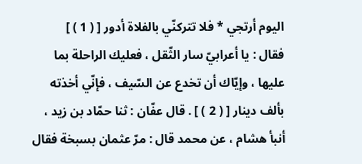اليوم أرتجي * فلا تتركنّي بالفلاة أدور [ ( 1 ) ]
فقال : يا أعرابيّ سار الثّقل ، فعليك الراحلة بما عليها ، وإيّاك أن تخدع عن السّيف ، فإنّي أخذته بألف دينار [ ( 2 ) ] . قال عفّان : ثنا حمّاد بن زيد ، أنبأ هشام ، عن محمد قال : مرّ عثمان بسبخة فقال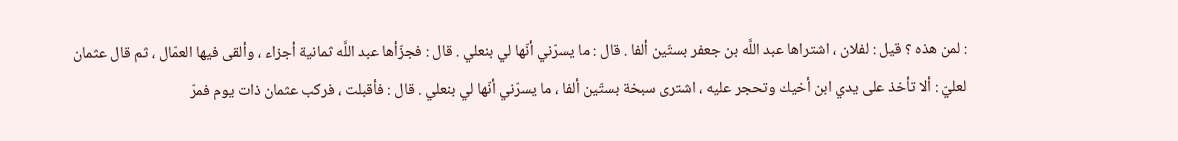: لمن هذه ؟ قيل : لفلان ، اشتراها عبد اللَّه بن جعفر بستّين ألفا . قال : ما يسرّني أنّها لي بنعلي . قال : فجزّأها عبد اللَّه ثمانية أجزاء ، وألقى فيها العمّال ، ثم قال عثمان لعليّ : ألا تأخذ على يدي ابن أخيك وتحجر عليه ، اشترى سبخة بستّين ألفا ، ما يسرّني أنّها لي بنعلي . قال : فأقبلت ، فركب عثمان ذات يوم فمرّ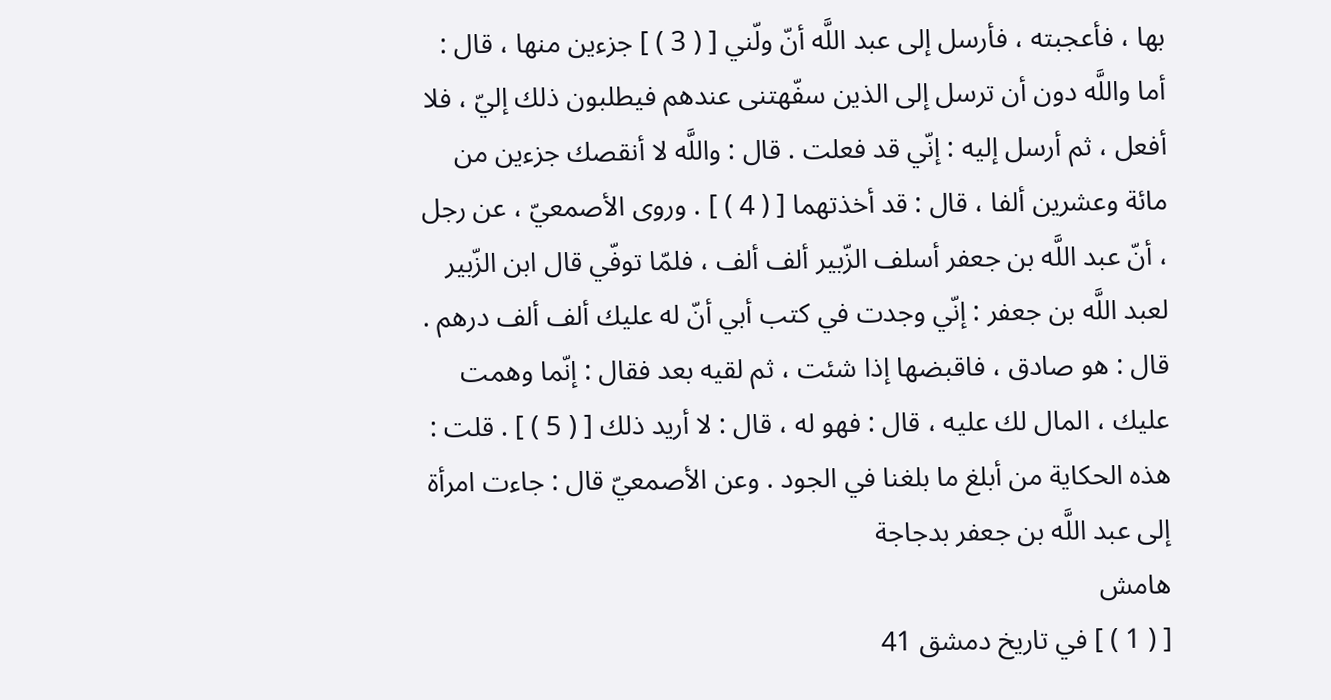بها ، فأعجبته ، فأرسل إلى عبد اللَّه أنّ ولّني [ ( 3 ) ] جزءين منها ، قال : أما واللَّه دون أن ترسل إلى الذين سفّهتنى عندهم فيطلبون ذلك إليّ ، فلا أفعل ، ثم أرسل إليه : إنّي قد فعلت . قال : واللَّه لا أنقصك جزءين من مائة وعشرين ألفا ، قال : قد أخذتهما [ ( 4 ) ] . وروى الأصمعيّ ، عن رجل ، أنّ عبد اللَّه بن جعفر أسلف الزّبير ألف ألف ، فلمّا توفّي قال ابن الزّبير لعبد اللَّه بن جعفر : إنّي وجدت في كتب أبي أنّ له عليك ألف ألف درهم . قال : هو صادق ، فاقبضها إذا شئت ، ثم لقيه بعد فقال : إنّما وهمت عليك ، المال لك عليه ، قال : فهو له ، قال : لا أريد ذلك [ ( 5 ) ] . قلت : هذه الحكاية من أبلغ ما بلغنا في الجود . وعن الأصمعيّ قال : جاءت امرأة إلى عبد اللَّه بن جعفر بدجاجة
هامش
[ ( 1 ) ] في تاريخ دمشق 41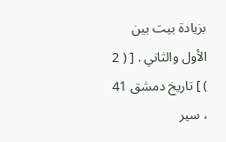بزيادة بيت بين الأول والثاني . [ ( 2 ) ] تاريخ دمشق 41 ، سير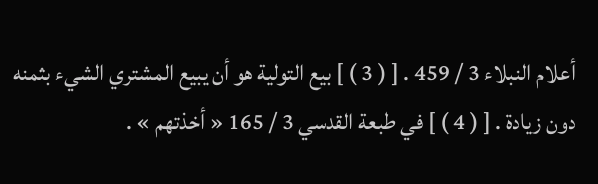أعلام النبلاء 3 / 459 . [ ( 3 ) ] بيع التولية هو أن يبيع المشتري الشيء بثمنه دون زيادة . [ ( 4 ) ] في طبعة القدسي 3 / 165 « أخذتهم » .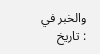والخبر في : تاريخ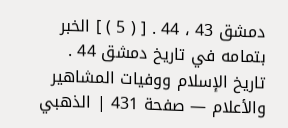دمشق 43 ، 44 . [ ( 5 ) ] الخبر بتمامه في تاريخ دمشق 44 .
تاريخ الإسلام ووفيات المشاهير والأعلام — صفحة 431 | الذهبي